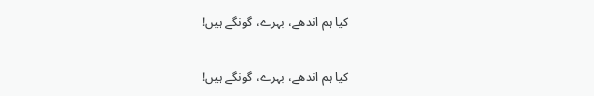کیا ہم اندھے، بہرے، گونگے ہیں!

کیا ہم اندھے، بہرے، گونگے ہیں!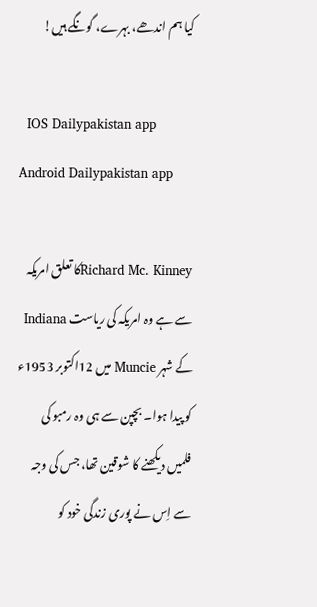کیا ہم اندھے، بہرے، گونگے ہیں!

  IOS Dailypakistan app Android Dailypakistan app

Richard Mc. Kinneyکا تعلق امریکہ سے ہے وہ امریکہ کی ریاست Indiana کے شہر Muncie میں 12اکتوبر 1953ء کو پیدا ہوا۔ بچپن سے ہی وہ رمبو کی فلمیں دیکھنے کا شوقین تھا، جس کی وجہ سے اِس نے پوری زندگی خود کو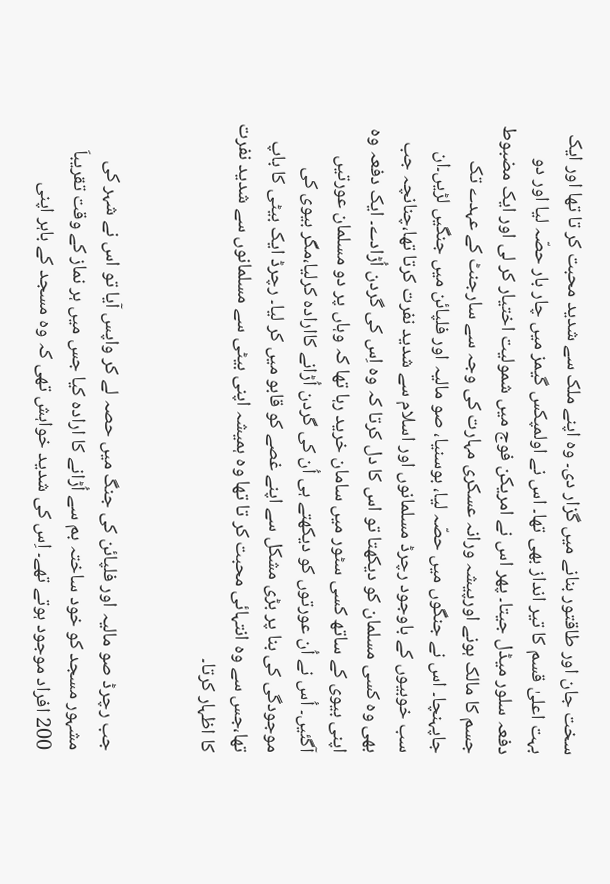سخت جان اور طاقتور بنانے میں گزار دی۔ وہ اپنے ملک سے شدید محبت کر تا تھا اور ایک بہت اعلیٰ قسم کا تیر انداز بھی تھا۔ اس نے اولمپکس گیمز میں چار بار حصّہ لیا اور دو دفعہ سلور میڈل جیتا۔ پھر اس نے امریکن فوج میں شمولیت اختیار کر لی اور ایک مضبوط جسم کا مالک ہونے اورپیشہ ورانہ عسکری مہارت کی وجہ سے سارجنٹ کے عہدے تک جاپہنچا۔ اس نے جنگوں میں حصّہ لیا، بوسنیا، صو مالیہ اور فلپائن میں جنگیں لڑیں۔ان سب خوبیوں کے باوجود رچرڈ مسلمانوں اور اسلام سے شدید نفرت کرتا تھا،چنانچہ جب بھی وہ کسی مسلمان کو دیکھتا تو اس کا دل کرتا کہ وہ اِس کی گردن اُڑادے۔ ایک دفعہ وہ اپنی بیوی کے ساتھ کسی سٹور میں سامان خرید رہا تھا کہ وہاں پر دو مسلمان عورتیں آگئیں۔ اُس نے اُن عورتوں کو دیکھتے ہی اُن کی گردن اُڑانے کاارادہ کرلیا،مگر بیوی کی موجودگی کی بنا پر بڑی مشکل سے اپنے غصے کو قابو میں کر لیا۔ رچرڈ ایک بیٹی کا باپ تھا،جس سے وہ انتہائی محبت کر تا تھا وہ ہمیشہ اپنی بیٹی سے مسلمانوں سے شدید نفرت کا اظہار کرتا۔


جب رچرڈ صو مالیہ اور فلپائن کی جنگ میں حصہ لے کر واپس آیا تو اس نے شہر کی مشہور مسجد کو خود ساختہ بم سے اُڑانے کا ارادہ کیا جس میں ہر نماز کے وقت تقریباَ 200 افراد موجود ہوتے تھے۔ اِس کی شدید خواہش تھی کہ وہ مسجد کے باہر اپنی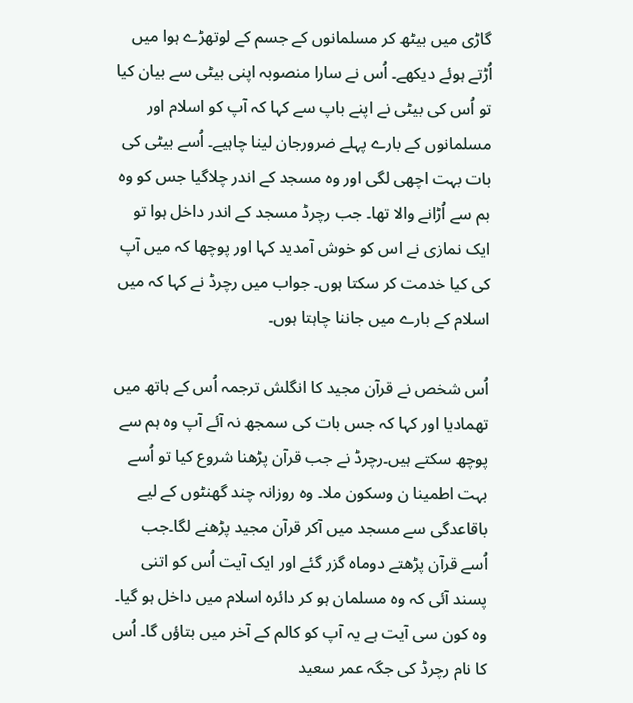گاڑی میں بیٹھ کر مسلمانوں کے جسم کے لوتھڑے ہوا میں اُڑتے ہوئے دیکھے۔ اُس نے سارا منصوبہ اپنی بیٹی سے بیان کیا تو اُس کی بیٹی نے اپنے باپ سے کہا کہ آپ کو اسلام اور مسلمانوں کے بارے پہلے ضرورجان لینا چاہیے۔ اُسے بیٹی کی بات بہت اچھی لگی اور وہ مسجد کے اندر چلاگیا جس کو وہ بم سے اُڑانے والا تھا۔ جب رچرڈ مسجد کے اندر داخل ہوا تو ایک نمازی نے اس کو خوش آمدید کہا اور پوچھا کہ میں آپ کی کیا خدمت کر سکتا ہوں۔ جواب میں رچرڈ نے کہا کہ میں اسلام کے بارے میں جاننا چاہتا ہوں۔

اُس شخص نے قرآن مجید کا انگلش ترجمہ اُس کے ہاتھ میں تھمادیا اور کہا کہ جس بات کی سمجھ نہ آئے آپ وہ ہم سے پوچھ سکتے ہیں۔رچرڈ نے جب قرآن پڑھنا شروع کیا تو اُسے بہت اطمینا ن وسکون ملا۔ وہ روزانہ چند گھنٹوں کے لیے باقاعدگی سے مسجد میں آکر قرآن مجید پڑھنے لگا۔جب اُسے قرآن پڑھتے دوماہ گزر گئے اور ایک آیت اُس کو اتنی پسند آئی کہ وہ مسلمان ہو کر دائرہ اسلام میں داخل ہو گیا۔ وہ کون سی آیت ہے یہ آپ کو کالم کے آخر میں بتاؤں گا۔ اُس کا نام رچرڈ کی جگہ عمر سعید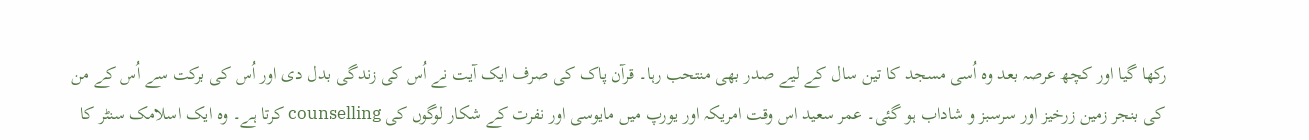رکھا گیا اور کچھ عرصہ بعد وہ اُسی مسجد کا تین سال کے لیے صدر بھی منتحب رہا۔ قرآن پاک کی صرف ایک آیت نے اُس کی زندگی بدل دی اور اُس کی برکت سے اُس کے من کی بنجر زمین زرخیز اور سرسبز و شاداب ہو گئی۔ عمر سعید اس وقت امریکہ اور یورپ میں مایوسی اور نفرت کے شکار لوگوں کی counselling کرتا ہے۔ وہ ایک اسلامک سنٹر کا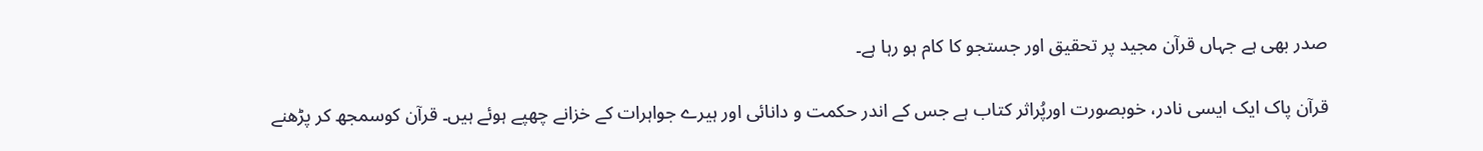صدر بھی ہے جہاں قرآن مجید پر تحقیق اور جستجو کا کام ہو رہا ہے۔

قرآن پاک ایک ایسی نادر، خوبصورت اورپُراثر کتاب ہے جس کے اندر حکمت و دانائی اور ہیرے جواہرات کے خزانے چھپے ہوئے ہیں۔ قرآن کوسمجھ کر پڑھنے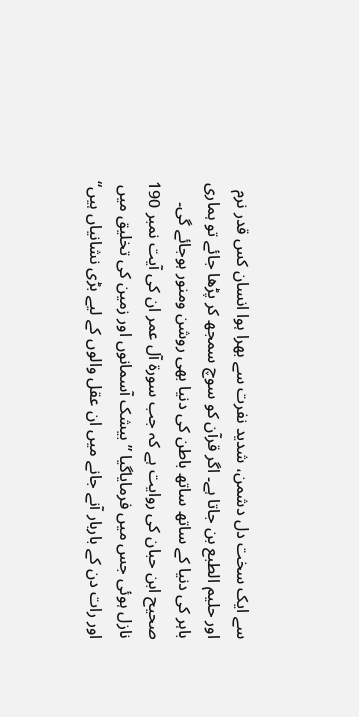سے ایک سخت دل دشمن، شدید نفرت سے بھرا ہوا انسان کس قدر نرم اور حلیم الطبع بن جاتا ہے۔ اگر قرآن کو سوچ سمجھ کر پڑھا جائے تو ہماری باہر کی دنیا کے ساتھ ساتھ باطن کی دنیا بھی روشن ومنور ہوجائے گی۔ صحیح ابن حبان کی روایت ہے کہ جب سورۃ آل عمر ان کی آیت نمبر 190 نازل ہوئی جس میں فرمایاگیا ”بیشک آسمانوں اور زمین کی تخلیق میں اور رات دن کے باربار آنے جانے میں ان عقل والوں کے لیے بڑی نشانیاں ہیں“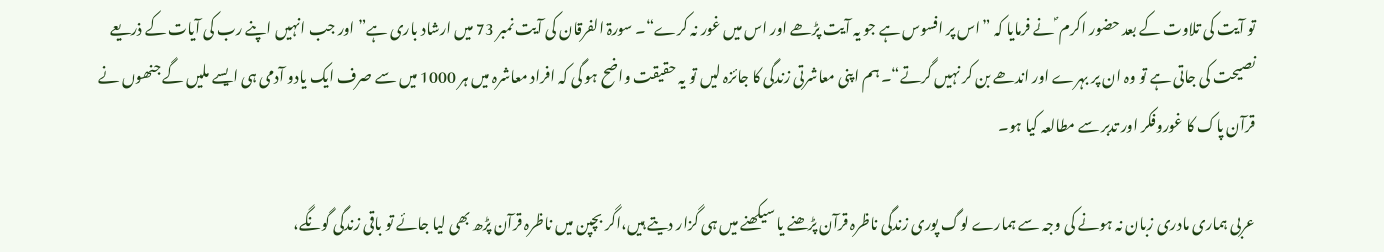تو آیت کی تلاوت کے بعد حضور اکرم ؐ نے فرمایا کہ ”اس پر افسوس ہے جو یہ آیت پڑھے اور اس میں غور نہ کرے“۔ سورۃ الفرقان کی آیت نمبر 73 میں ارشاد باری ہے”اور جب انہیں اپنے رب کی آیات کے ذریعے نصیحت کی جاتی ہے تو وہ ان پر بہرے اور اندھے بن کر نہیں گرتے“۔ ہم اپنی معاشرتی زندگی کا جائزہ لیں تو یہ حقیقت واضح ہو گی کہ افراد معاشرہ میں ہر 1000 میں سے صرف ایک یادو آدمی ہی ایسے ملیں گے جنھوں نے قرآن پاک کا غوروفکر اور تدبر سے مطالعہ کیا ہو۔

عربی ہماری مادری زبان نہ ہونے کی وجہ سے ہمارے لوگ پوری زندگی ناظرہ قرآن پڑھنے یا سیکھنے میں ہی گزار دیتے ہیں،اگر بچپن میں ناظرہ قرآن پڑھ بھی لیا جائے تو باقی زندگی گونگے،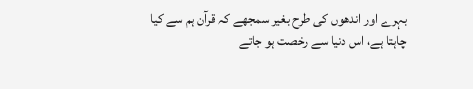بہرے اور اندھوں کی طرح بغیر سمجھے کہ قرآن ہم سے کیا چاہتا ہے، اس دنیا سے رخصت ہو جاتے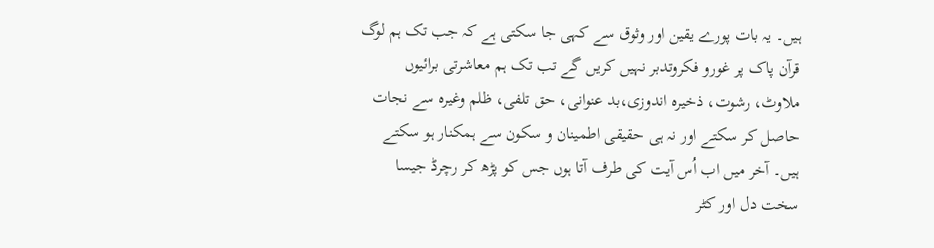ہیں۔ یہ بات پورے یقین اور وثوق سے کہی جا سکتی ہے کہ جب تک ہم لوگ قرآن پاک پر غورو فکروتدبر نہیں کریں گے تب تک ہم معاشرتی برائیوں ملاوٹ، رشوت، ذخیرہ اندوزی،بد عنوانی، حق تلفی، ظلم وغیرہ سے نجات حاصل کر سکتے اور نہ ہی حقیقی اطمینان و سکون سے ہمکنار ہو سکتے ہیں۔ آخر میں اب اُس آیت کی طرف آتا ہوں جس کو پڑھ کر رچرڈ جیسا سخت دل اور کٹر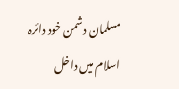مسلمان دشمن خود دائرہ اسلام میں داخل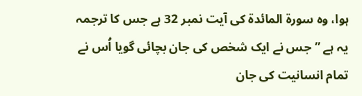ہوا، وہ سورۃ المائدۃ کی آیت نمبر 32 ہے جس کا ترجمہ یہ ہے ”جس نے ایک شخص کی جان بچائی گویا اُس نے تمام انسانیت کی جان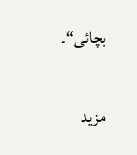بچائی“۔

مزید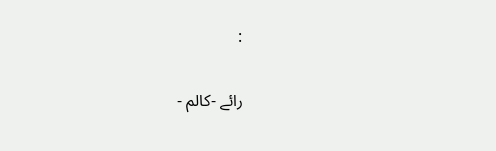:

رائے -کالم -